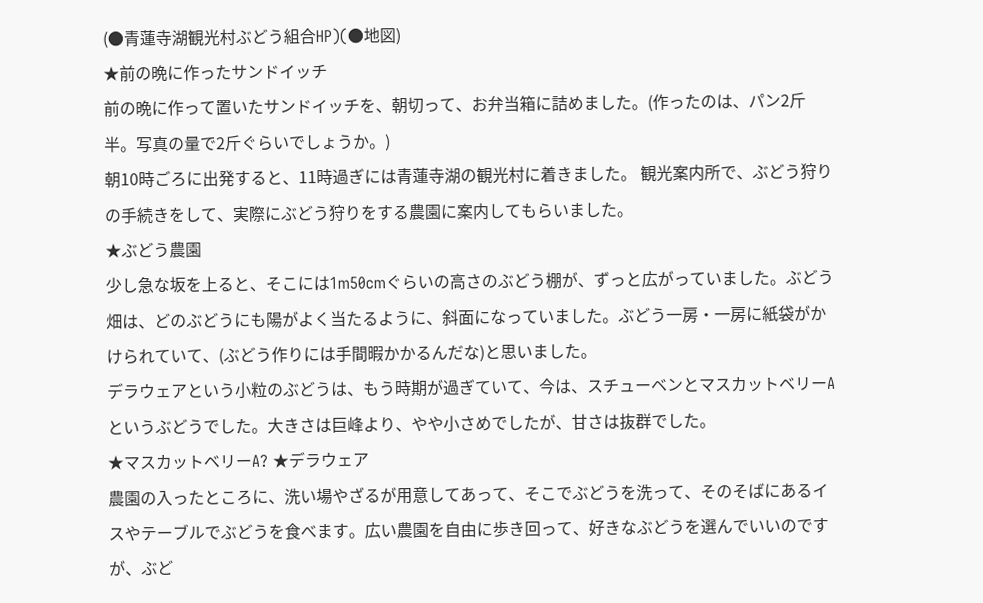(●青蓮寺湖観光村ぶどう組合HP)(●地図)
★前の晩に作ったサンドイッチ
前の晩に作って置いたサンドイッチを、朝切って、お弁当箱に詰めました。(作ったのは、パン2斤半。写真の量で2斤ぐらいでしょうか。)
朝10時ごろに出発すると、11時過ぎには青蓮寺湖の観光村に着きました。 観光案内所で、ぶどう狩りの手続きをして、実際にぶどう狩りをする農園に案内してもらいました。
★ぶどう農園
少し急な坂を上ると、そこには1m50cmぐらいの高さのぶどう棚が、ずっと広がっていました。ぶどう畑は、どのぶどうにも陽がよく当たるように、斜面になっていました。ぶどう一房・一房に紙袋がかけられていて、(ぶどう作りには手間暇かかるんだな)と思いました。
デラウェアという小粒のぶどうは、もう時期が過ぎていて、今は、スチューベンとマスカットベリーAというぶどうでした。大きさは巨峰より、やや小さめでしたが、甘さは抜群でした。
★マスカットベリーA? ★デラウェア
農園の入ったところに、洗い場やざるが用意してあって、そこでぶどうを洗って、そのそばにあるイスやテーブルでぶどうを食べます。広い農園を自由に歩き回って、好きなぶどうを選んでいいのですが、ぶど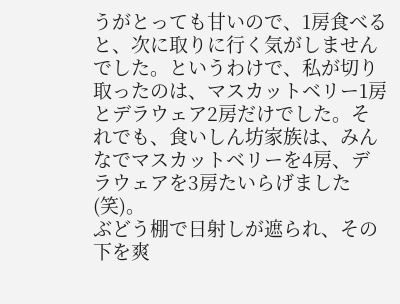うがとっても甘いので、1房食べると、次に取りに行く気がしませんでした。というわけで、私が切り取ったのは、マスカットベリー1房とデラウェア2房だけでした。それでも、食いしん坊家族は、みんなでマスカットベリーを4房、デラウェアを3房たいらげました(笑)。
ぶどう棚で日射しが遮られ、その下を爽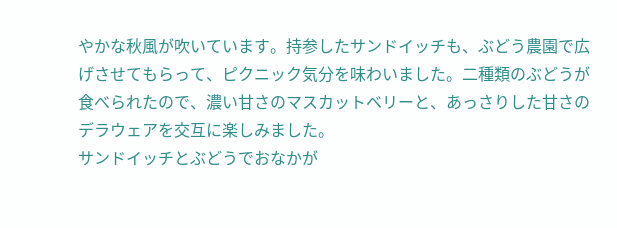やかな秋風が吹いています。持参したサンドイッチも、ぶどう農園で広げさせてもらって、ピクニック気分を味わいました。二種類のぶどうが食べられたので、濃い甘さのマスカットベリーと、あっさりした甘さのデラウェアを交互に楽しみました。
サンドイッチとぶどうでおなかが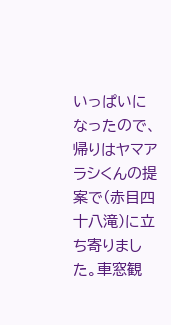いっぱいになったので、帰りはヤマアラシくんの提案で(赤目四十八滝)に立ち寄りました。車窓観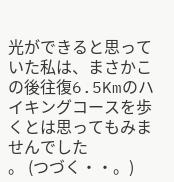光ができると思っていた私は、まさかこの後往復6.5Kmのハイキングコースを歩くとは思ってもみませんでした
。 (つづく・・。)